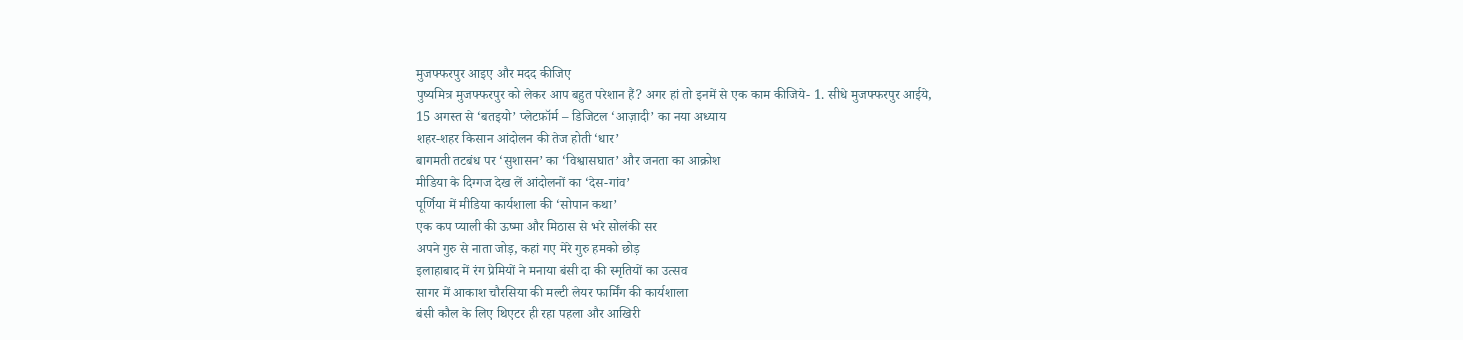मुजफ्फरपुर आइए और मदद कीजिए
पुष्यमित्र मुजफ्फरपुर को लेकर आप बहुत परेशान हैं? अगर हां तो इनमें से एक काम कीजिये- 1. सीधे मुजफ्फरपुर आईये,
15 अगस्त से ‘बतइयो’ प्लेटफ़ॉर्म – डिजिटल ‘आज़ादी’ का नया अध्याय
शहर-शहर किसान आंदोलन की तेज होती ‘धार’
बागमती तटबंध पर ‘सुशासन’ का ‘विश्वासघात’ और जनता का आक्रोश
मीडिया के दिग्गज देख लें आंदोलनों का ‘देस-गांव’
पूर्णिया में मीडिया कार्यशाला की ‘सोपान कथा’
एक कप प्याली की ऊष्मा और मिठास से भरे सोलंकी सर
अपने गुरु से नाता जोड़, कहां गए मेरे गुरु हमको छोड़
इलाहाबाद में रंग प्रेमियों ने मनाया बंसी दा की स्मृतियों का उत्सव
सागर में आकाश चौरसिया की मल्टी लेयर फार्मिंग की कार्यशाला
बंसी कौल के लिए थिएटर ही रहा पहला और आखिरी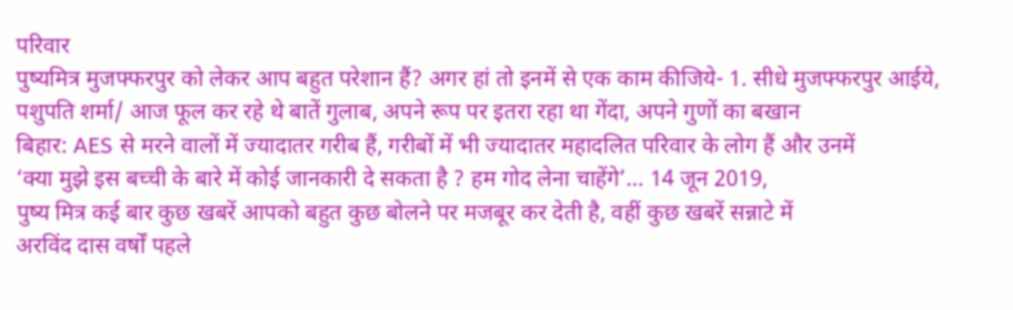परिवार
पुष्यमित्र मुजफ्फरपुर को लेकर आप बहुत परेशान हैं? अगर हां तो इनमें से एक काम कीजिये- 1. सीधे मुजफ्फरपुर आईये,
पशुपति शर्मा/ आज फूल कर रहे थे बातें गुलाब, अपने रूप पर इतरा रहा था गेंदा, अपने गुणों का बखान
बिहार: AES से मरने वालों में ज्यादातर गरीब हैं, गरीबों में भी ज्यादातर महादलित परिवार के लोग हैं और उनमें
‘क्या मुझे इस बच्ची के बारे में कोई जानकारी दे सकता है ? हम गोद लेना चाहेंगे’… 14 जून 2019,
पुष्य मित्र कई बार कुछ खबरें आपको बहुत कुछ बोलने पर मजबूर कर देती है, वहीं कुछ खबरें सन्नाटे में
अरविंद दास वर्षों पहले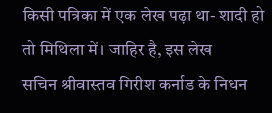किसी पत्रिका में एक लेख पढ़ा था- शादी हो तो मिथिला में। जाहिर है, इस लेख
सचिन श्रीवास्तव गिरीश कर्नाड के निधन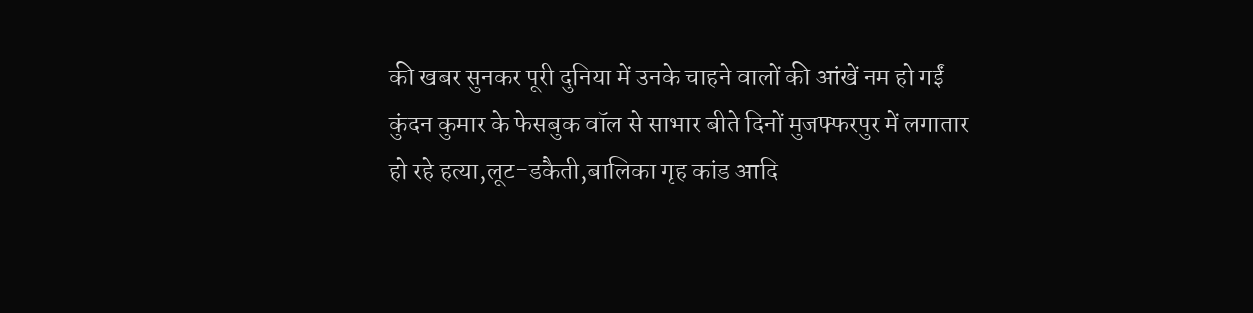की खबर सुनकर पूरी दुनिया में उनके चाहने वालों की आंखें नम हो गईं
कुंदन कुमार के फेसबुक वॉल से साभार बीते दिनों मुजफ्फरपुर में लगातार हो रहे हत्या,लूट-डकैती,बालिका गृह कांड आदि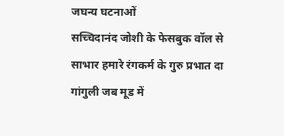जघन्य घटनाओं
सच्चिदानंद जोशी के फेसबुक वॉल से साभार हमारे रंगकर्म के गुरु प्रभात दा गांगुली जब मूड में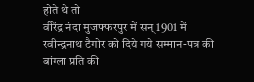होते थे तो
वीरेंद्र नंदा मुजफ्फरपुर में सन् 1901 में रवीन्द्रनाथ टैगोर को दिये गये सम्मान-पत्र की बांग्ला प्रति की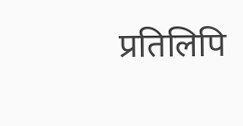प्रतिलिपि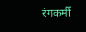रंगकर्मी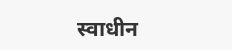स्वाधीन